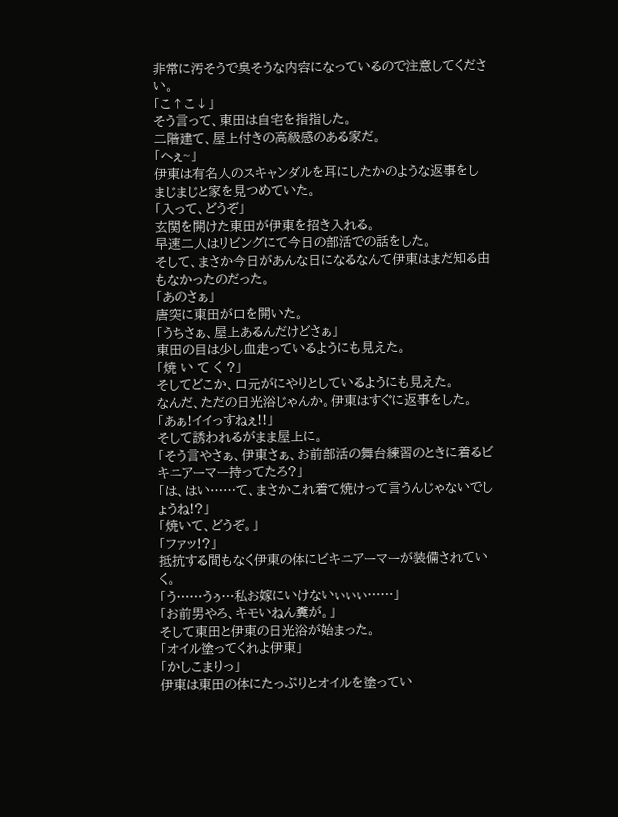非常に汚そうで臭そうな内容になっているので注意してください。
「こ↑こ↓」
そう言って、東田は自宅を指指した。
二階建て、屋上付きの高級感のある家だ。
「へぇ~」
伊東は有名人のスキャンダルを耳にしたかのような返事をし
まじまじと家を見つめていた。
「入って、どうぞ」
玄関を開けた東田が伊東を招き入れる。
早速二人はリビングにて今日の部活での話をした。
そして、まさか今日があんな日になるなんて伊東はまだ知る由もなかったのだった。
「あのさぁ」
唐突に東田が口を開いた。
「うちさぁ、屋上あるんだけどさぁ」
東田の目は少し血走っているようにも見えた。
「焼 い て く ?」
そしてどこか、口元がにやりとしているようにも見えた。
なんだ、ただの日光浴じゃんか。伊東はすぐに返事をした。
「あぁ!イイっすねぇ!!」
そして誘われるがまま屋上に。
「そう言やさぁ、伊東さぁ、お前部活の舞台練習のときに着るビキニアーマー持ってたろ?」
「は、はい……て、まさかこれ着て焼けって言うんじゃないでしょうね!?」
「焼いて、どうぞ。」
「ファッ!?」
抵抗する間もなく伊東の体にビキニアーマーが装備されていく。
「う……うぅ…私お嫁にいけないぃぃぃ……」
「お前男やろ、キモいねん糞が。」
そして東田と伊東の日光浴が始まった。
「オイル塗ってくれよ伊東」
「かしこまりっ」
伊東は東田の体にたっぷりとオイルを塗ってい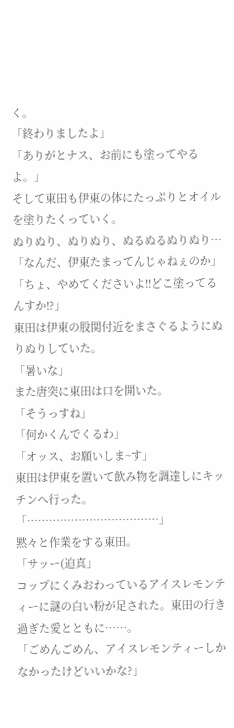く。
「終わりましたよ」
「ありがとナス、お前にも塗ってやるよ。」
そして東田も伊東の体にたっぷりとオイルを塗りたくっていく。
ぬりぬり、ぬりぬり、ぬるぬるぬりぬり…
「なんだ、伊東たまってんじゃねぇのか」
「ちょ、やめてくださいよ!!どこ塗ってるんすか!?」
東田は伊東の股関付近をまさぐるようにぬりぬりしていた。
「暑いな」
また唐突に東田は口を開いた。
「そうっすね」
「何かくんでくるわ」
「オッス、お願いしま~す」
東田は伊東を置いて飲み物を調達しにキッチンへ行った。
「………………………………」
黙々と作業をする東田。
「サッー(迫真」
コップにくみおわっているアイスレモンティーに謎の白い粉が足された。東田の行き過ぎた愛とともに……。
「ごめんごめん、アイスレモンティーしかなかったけどいいかな?」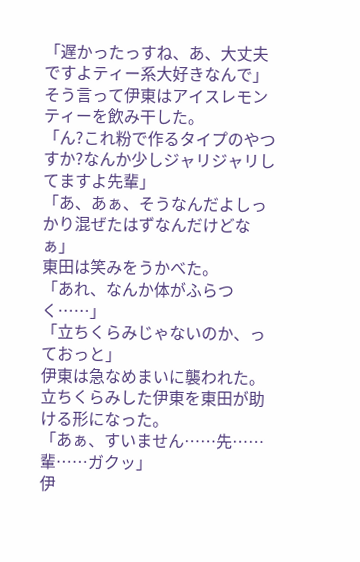「遅かったっすね、あ、大丈夫ですよティー系大好きなんで」
そう言って伊東はアイスレモンティーを飲み干した。
「ん?これ粉で作るタイプのやつすか?なんか少しジャリジャリしてますよ先輩」
「あ、あぁ、そうなんだよしっかり混ぜたはずなんだけどなぁ」
東田は笑みをうかべた。
「あれ、なんか体がふらつく……」
「立ちくらみじゃないのか、っておっと」
伊東は急なめまいに襲われた。
立ちくらみした伊東を東田が助ける形になった。
「あぁ、すいません……先……輩……ガクッ」
伊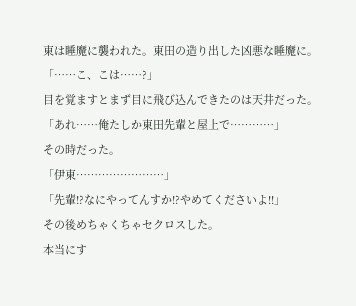東は睡魔に襲われた。東田の造り出した凶悪な睡魔に。
「……こ、こは……?」
目を覚ますとまず目に飛び込んできたのは天井だった。
「あれ……俺たしか東田先輩と屋上で…………」
その時だった。
「伊東……………………」
「先輩!?なにやってんすか!?やめてくださいよ!!」
その後めちゃくちゃセクロスした。
本当にす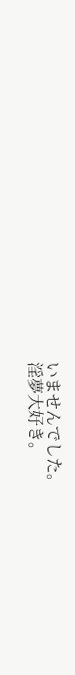いませんでした。
淫夢大好き。